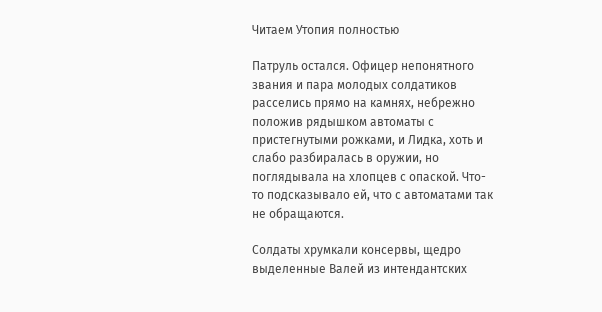Читаем Утопия полностью

Патруль остался. Офицер непонятного звания и пара молодых солдатиков расселись прямо на камнях, небрежно положив рядышком автоматы с пристегнутыми рожками, и Лидка, хоть и слабо разбиралась в оружии, но поглядывала на хлопцев с опаской. Что-то подсказывало ей, что с автоматами так не обращаются.

Солдаты хрумкали консервы, щедро выделенные Валей из интендантских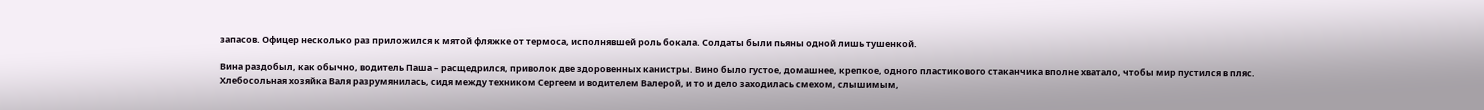запасов. Офицер несколько раз приложился к мятой фляжке от термоса, исполнявшей роль бокала. Солдаты были пьяны одной лишь тушенкой.

Вина раздобыл, как обычно, водитель Паша – расщедрился, приволок две здоровенных канистры. Вино было густое, домашнее, крепкое, одного пластикового стаканчика вполне хватало, чтобы мир пустился в пляс. Хлебосольная хозяйка Валя разрумянилась, сидя между техником Сергеем и водителем Валерой, и то и дело заходилась смехом, слышимым,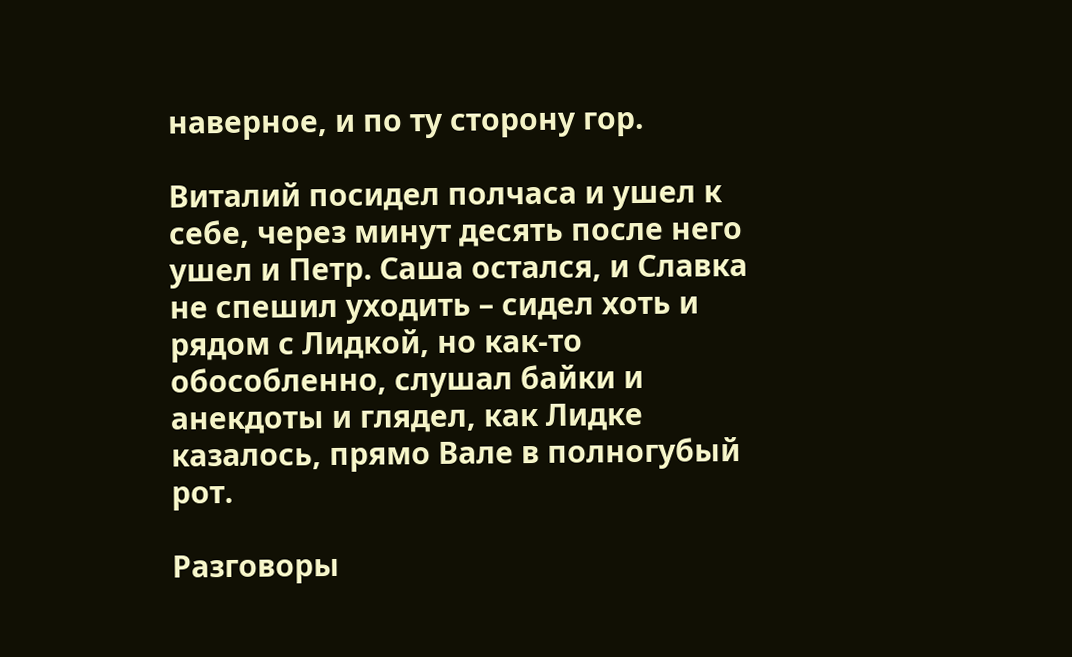наверное, и по ту сторону гор.

Виталий посидел полчаса и ушел к себе, через минут десять после него ушел и Петр. Саша остался, и Славка не спешил уходить – сидел хоть и рядом с Лидкой, но как-то обособленно, слушал байки и анекдоты и глядел, как Лидке казалось, прямо Вале в полногубый рот.

Разговоры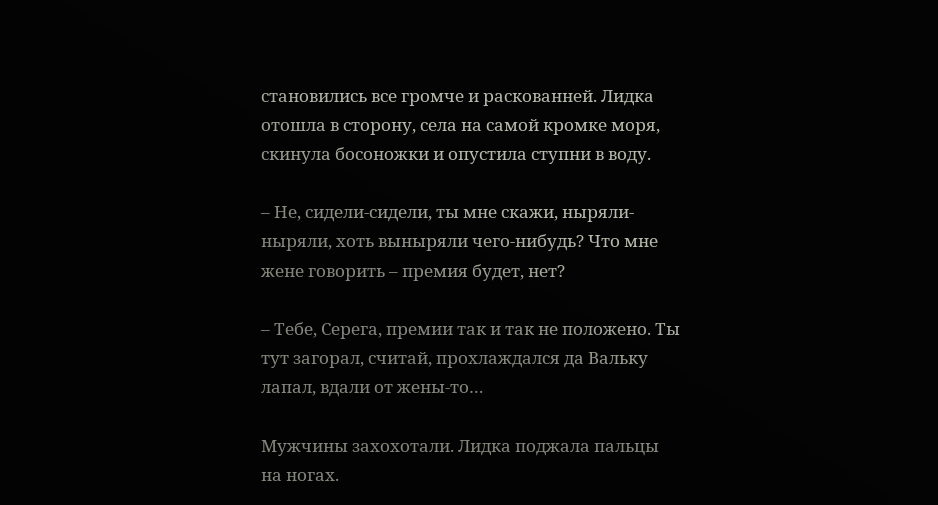становились все громче и раскованней. Лидка отошла в сторону, села на самой кромке моря, скинула босоножки и опустила ступни в воду.

– Не, сидели-сидели, ты мне скажи, ныряли-ныряли, хоть выныряли чего-нибудь? Что мне жене говорить – премия будет, нет?

– Тебе, Серега, премии так и так не положено. Ты тут загорал, считай, прохлаждался да Вальку лапал, вдали от жены-то…

Мужчины захохотали. Лидка поджала пальцы на ногах.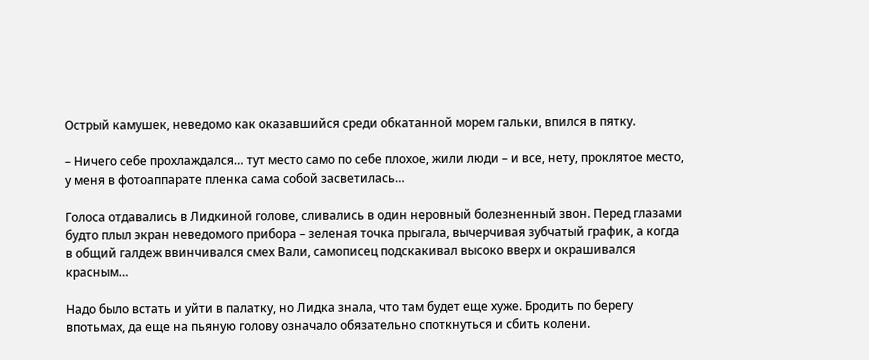Острый камушек, неведомо как оказавшийся среди обкатанной морем гальки, впился в пятку.

– Ничего себе прохлаждался… тут место само по себе плохое, жили люди – и все, нету, проклятое место, у меня в фотоаппарате пленка сама собой засветилась…

Голоса отдавались в Лидкиной голове, сливались в один неровный болезненный звон. Перед глазами будто плыл экран неведомого прибора – зеленая точка прыгала, вычерчивая зубчатый график, а когда в общий галдеж ввинчивался смех Вали, самописец подскакивал высоко вверх и окрашивался красным…

Надо было встать и уйти в палатку, но Лидка знала, что там будет еще хуже. Бродить по берегу впотьмах, да еще на пьяную голову означало обязательно споткнуться и сбить колени.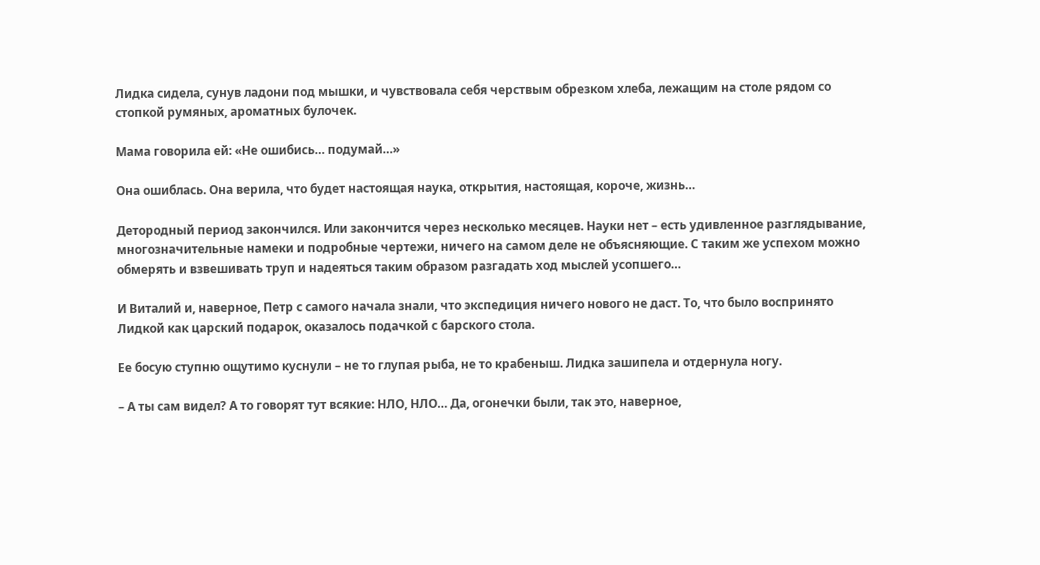Лидка сидела, сунув ладони под мышки, и чувствовала себя черствым обрезком хлеба, лежащим на столе рядом со стопкой румяных, ароматных булочек.

Мама говорила ей: «Не ошибись… подумай…»

Она ошиблась. Она верила, что будет настоящая наука, открытия, настоящая, короче, жизнь…

Детородный период закончился. Или закончится через несколько месяцев. Науки нет – есть удивленное разглядывание, многозначительные намеки и подробные чертежи, ничего на самом деле не объясняющие. С таким же успехом можно обмерять и взвешивать труп и надеяться таким образом разгадать ход мыслей усопшего…

И Виталий и, наверное, Петр с самого начала знали, что экспедиция ничего нового не даст. То, что было воспринято Лидкой как царский подарок, оказалось подачкой с барского стола.

Ее босую ступню ощутимо куснули – не то глупая рыба, не то крабеныш. Лидка зашипела и отдернула ногу.

– А ты сам видел? А то говорят тут всякие: НЛО, НЛО… Да, огонечки были, так это, наверное,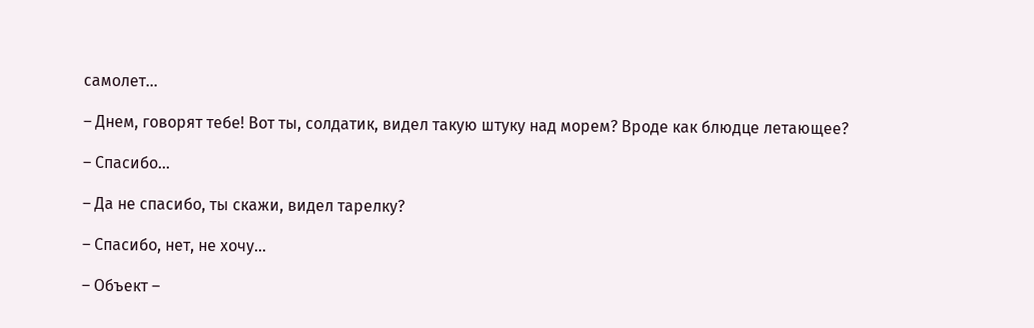самолет…

– Днем, говорят тебе! Вот ты, солдатик, видел такую штуку над морем? Вроде как блюдце летающее?

– Спасибо…

– Да не спасибо, ты скажи, видел тарелку?

– Спасибо, нет, не хочу…

– Объект –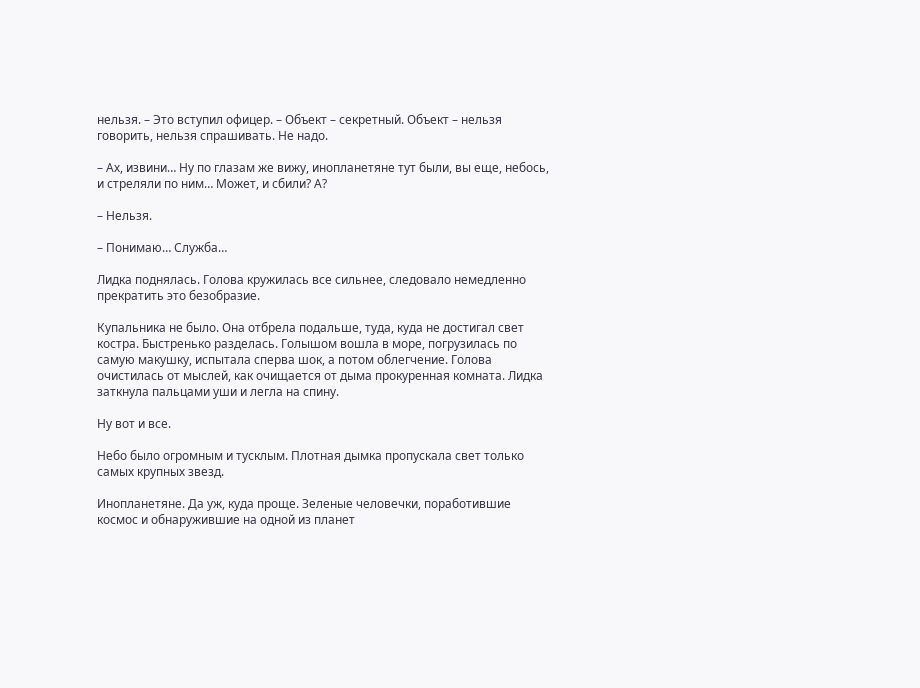нельзя. – Это вступил офицер. – Объект – секретный. Объект – нельзя говорить, нельзя спрашивать. Не надо.

– Ах, извини… Ну по глазам же вижу, инопланетяне тут были, вы еще, небось, и стреляли по ним… Может, и сбили? А?

– Нельзя.

– Понимаю… Служба…

Лидка поднялась. Голова кружилась все сильнее, следовало немедленно прекратить это безобразие.

Купальника не было. Она отбрела подальше, туда, куда не достигал свет костра. Быстренько разделась. Голышом вошла в море, погрузилась по самую макушку, испытала сперва шок, а потом облегчение. Голова очистилась от мыслей, как очищается от дыма прокуренная комната. Лидка заткнула пальцами уши и легла на спину.

Ну вот и все.

Небо было огромным и тусклым. Плотная дымка пропускала свет только самых крупных звезд.

Инопланетяне. Да уж, куда проще. Зеленые человечки, поработившие космос и обнаружившие на одной из планет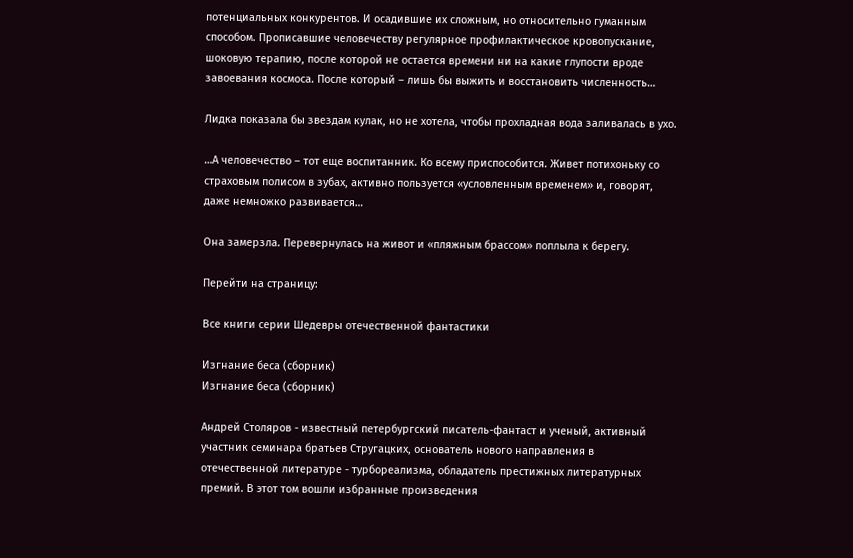потенциальных конкурентов. И осадившие их сложным, но относительно гуманным способом. Прописавшие человечеству регулярное профилактическое кровопускание, шоковую терапию, после которой не остается времени ни на какие глупости вроде завоевания космоса. После который – лишь бы выжить и восстановить численность…

Лидка показала бы звездам кулак, но не хотела, чтобы прохладная вода заливалась в ухо.

…А человечество – тот еще воспитанник. Ко всему приспособится. Живет потихоньку со страховым полисом в зубах, активно пользуется «условленным временем» и, говорят, даже немножко развивается…

Она замерзла. Перевернулась на живот и «пляжным брассом» поплыла к берегу.

Перейти на страницу:

Все книги серии Шедевры отечественной фантастики

Изгнание беса (сборник)
Изгнание беса (сборник)

Андрей Столяров - известный петербургский писатель-фантаст и ученый, активный участник семинара братьев Стругацких, основатель нового направления в отечественной литературе - турбореализма, обладатель престижных литературных премий. В этот том вошли избранные произведения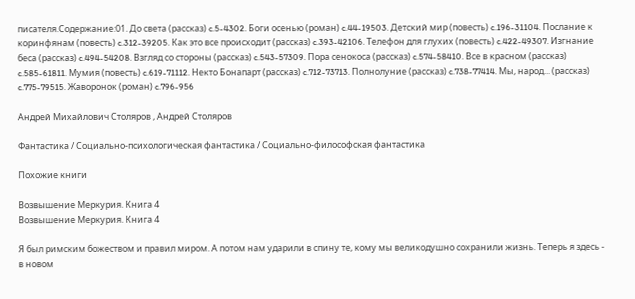писателя.Содержание:01. До света (рассказ) c.5-4302. Боги осенью (роман) c.44-19503. Детский мир (повесть) c.196-31104. Послание к коринфянам (повесть) c.312-39205. Как это все происходит (рассказ) c.393-42106. Телефон для глухих (повесть) c.422-49307. Изгнание беса (рассказ) c.494-54208. Взгляд со стороны (рассказ) c.543-57309. Пора сенокоса (рассказ) c.574-58410. Все в красном (рассказ) c.585-61811. Мумия (повесть) c.619-71112. Некто Бонапарт (рассказ) c.712-73713. Полнолуние (рассказ) c.738-77414. Мы, народ... (рассказ) c.775-79515. Жаворонок (роман) c.796-956

Андрей Михайлович Столяров , Андрей Столяров

Фантастика / Социально-психологическая фантастика / Социально-философская фантастика

Похожие книги

Возвышение Меркурия. Книга 4
Возвышение Меркурия. Книга 4

Я был римским божеством и правил миром. А потом нам ударили в спину те, кому мы великодушно сохранили жизнь. Теперь я здесь - в новом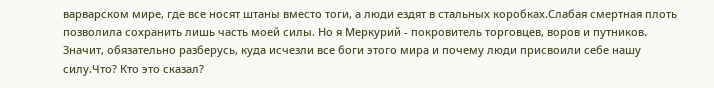варварском мире, где все носят штаны вместо тоги, а люди ездят в стальных коробках.Слабая смертная плоть позволила сохранить лишь часть моей силы. Но я Меркурий - покровитель торговцев, воров и путников. Значит, обязательно разберусь, куда исчезли все боги этого мира и почему люди присвоили себе нашу силу.Что? Кто это сказал?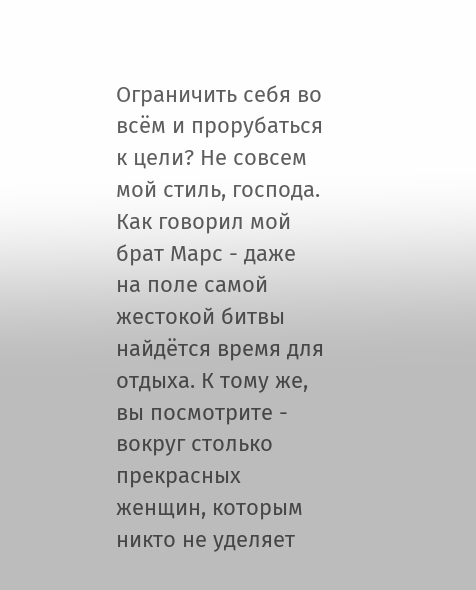Ограничить себя во всём и прорубаться к цели? Не совсем мой стиль, господа. Как говорил мой брат Марс - даже на поле самой жестокой битвы найдётся время для отдыха. К тому же, вы посмотрите - вокруг столько прекрасных женщин, которым никто не уделяет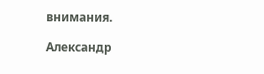внимания.

Александр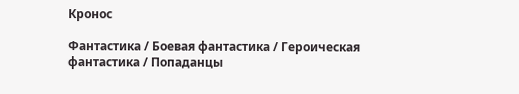Кронос

Фантастика / Боевая фантастика / Героическая фантастика / Попаданцы